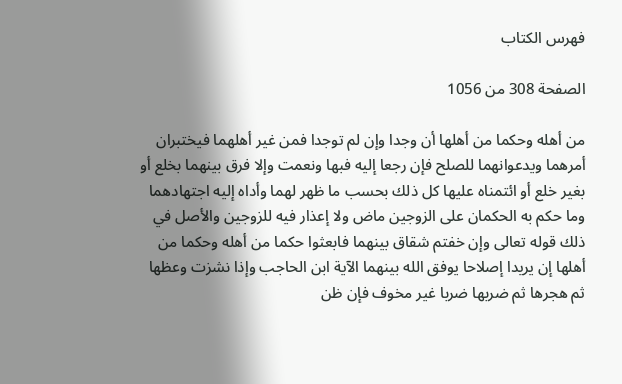فهرس الكتاب

الصفحة 308 من 1056

من أهله وحكما من أهلها أن وجدا وإن لم توجدا فمن غير أهلهما فيختبران أمرهما ويدعوانهما للصلح فإن رجعا إليه فبها ونعمت وإلا فرق بينهما بخلع أو بغير خلع أو ائتمناه عليها كل ذلك بحسب ما ظهر لهما وأداه إليه اجتهادهما وما حكم به الحكمان على الزوجين ماض ولا إعذار فيه للزوجين والأصل في ذلك قوله تعالى وإن خفتم شقاق بينهما فابعثوا حكما من أهله وحكما من أهلها إن يريدا إصلاحا يوفق الله بينهما الآية ابن الحاجب وإذا نشزت وعظها ثم هجرها ثم ضربها ضربا غير مخوف فإن ظن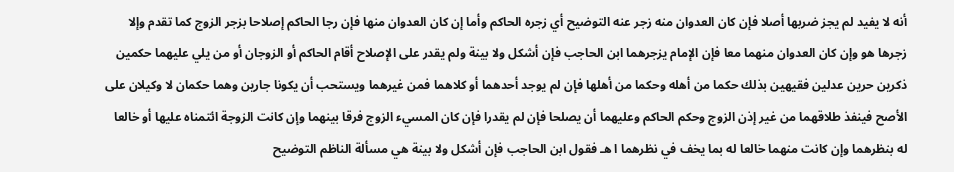أنه لا يفيد لم يجز ضربها أصلا فإن كان العدوان منه زجر عنه التوضيح أي زجره الحاكم وأما إن كان العدوان منها فإن رجا الحاكم إصلاحا بزجر الزوج كما تقدم وإلا زجرها هو وإن كان العدوان منهما معا فإن الإمام يزجرهما ابن الحاجب فإن أشكل ولا بينة ولم يقدر على الإصلاح أقام الحاكم أو الزوجان أو من يلي عليهما حكمين ذكرين حرين عدلين فقيهين بذلك حكما من أهله وحكما من أهلها فإن لم يوجد أحدهما أو كلاهما فمن غيرهما ويستحب أن يكونا جارين وهما حكمان لا وكيلان على الأصح فينفذ طلاقهما من غير إذن الزوج وحكم الحاكم وعليهما أن يصلحا فإن لم يقدرا فإن كان المسيء الزوج فرقا بينهما وإن كانت الزوجة ائتمناه عليها أو خالعا له بنظرهما وإن كانت منهما خالعا له بما يخف في نظرهما ا هـ فقول ابن الحاجب فإن أشكل ولا بينة هي مسألة الناظم التوضيح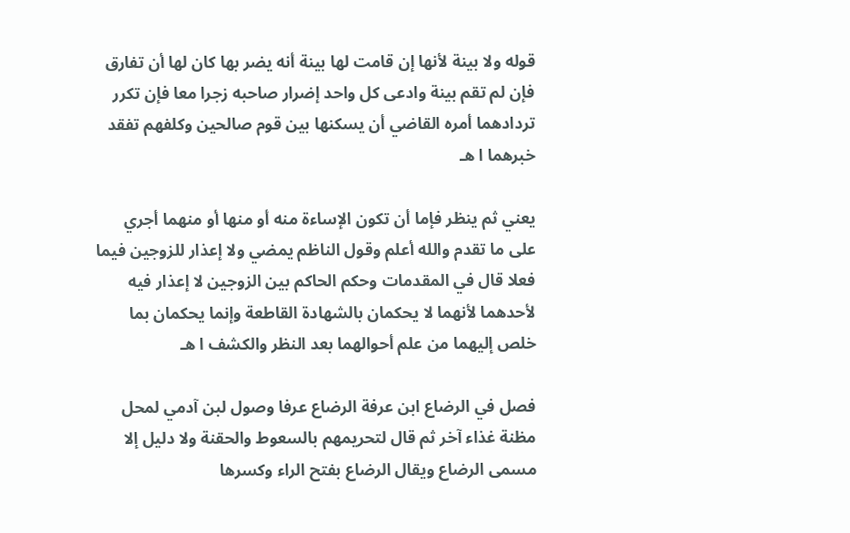قوله ولا بينة لأنها إن قامت لها بينة أنه يضر بها كان لها أن تفارق فإن لم تقم بينة وادعى كل واحد إضرار صاحبه زجرا معا فإن تكرر تردادهما أمره القاضي أن يسكنها بين قوم صالحين وكلفهم تفقد خبرهما ا هـ

يعني ثم ينظر فإما أن تكون الإساءة منه أو منها أو منهما أجري على ما تقدم والله أعلم وقول الناظم يمضي ولا إعذار للزوجين فيما فعلا قال في المقدمات وحكم الحاكم بين الزوجين لا إعذار فيه لأحدهما لأنهما لا يحكمان بالشهادة القاطعة وإنما يحكمان بما خلص إليهما من علم أحوالهما بعد النظر والكشف ا هـ

فصل في الرضاع ابن عرفة الرضاع عرفا وصول لبن آدمي لمحل مظنة غذاء آخر ثم قال لتحريمهم بالسعوط والحقنة ولا دليل إلا مسمى الرضاع ويقال الرضاع بفتح الراء وكسرها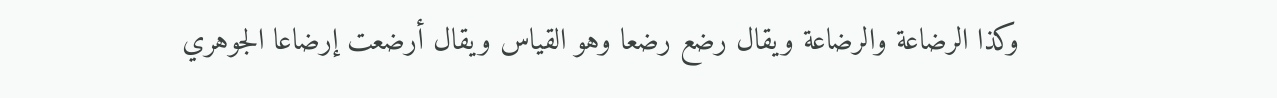وكذا الرضاعة والرضاعة ويقال رضع رضعا وهو القياس ويقال أرضعت إرضاعا الجوهري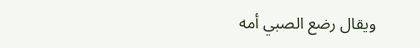ويقال رضع الصبي أمه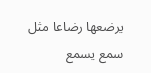يرضعها رضاعا مثل سمع يسمع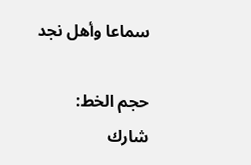سماعا وأهل نجد

حجم الخط:
شارك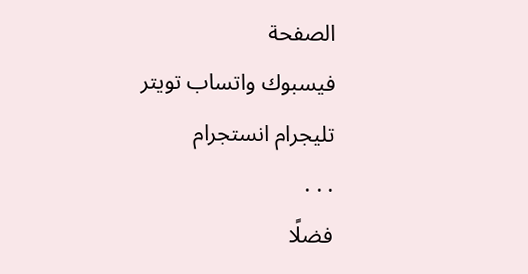الصفحة
فيسبوك واتساب تويتر تليجرام انستجرام
. . .
فضلًا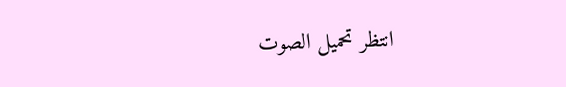انتظر تحميل الصوت